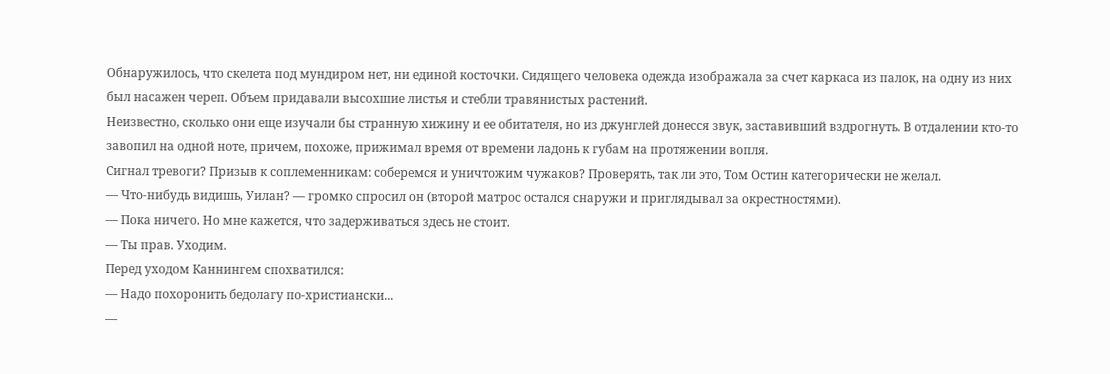Обнаружилось, что скелета под мундиром нет, ни единой косточки. Сидящего человека одежда изображала за счет каркаса из палок, на одну из них был насажен череп. Объем придавали высохшие листья и стебли травянистых растений.
Неизвестно, сколько они еще изучали бы странную хижину и ее обитателя, но из джунглей донесся звук, заставивший вздрогнуть. В отдалении кто-то завопил на одной ноте, причем, похоже, прижимал время от времени ладонь к губам на протяжении вопля.
Сигнал тревоги? Призыв к соплеменникам: соберемся и уничтожим чужаков? Проверять, так ли это, Том Остин категорически не желал.
— Что-нибудь видишь, Уилан? — громко спросил он (второй матрос остался снаружи и приглядывал за окрестностями).
— Пока ничего. Но мне кажется, что задерживаться здесь не стоит.
— Ты прав. Уходим.
Перед уходом Каннингем спохватился:
— Надо похоронить бедолагу по-христиански...
—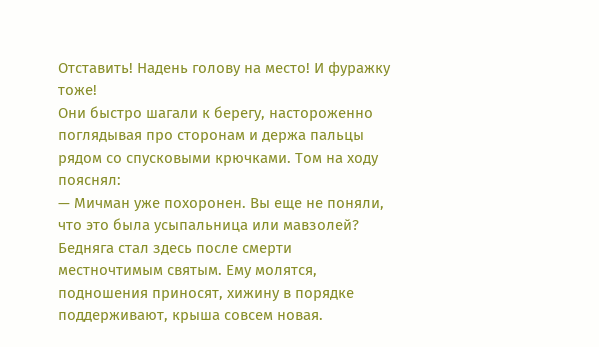Отставить! Надень голову на место! И фуражку тоже!
Они быстро шагали к берегу, настороженно поглядывая про сторонам и держа пальцы рядом со спусковыми крючками. Том на ходу пояснял:
— Мичман уже похоронен. Вы еще не поняли, что это была усыпальница или мавзолей? Бедняга стал здесь после смерти местночтимым святым. Ему молятся, подношения приносят, хижину в порядке поддерживают, крыша совсем новая.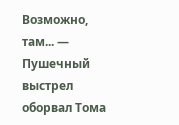Возможно, там... — Пушечный выстрел оборвал Тома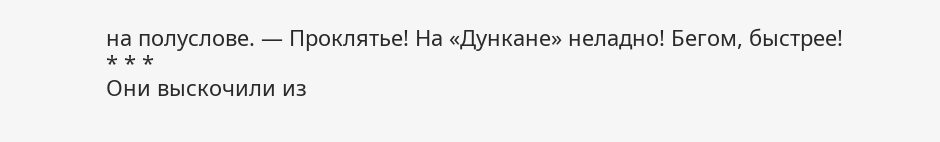на полуслове. — Проклятье! На «Дункане» неладно! Бегом, быстрее!
* * *
Они выскочили из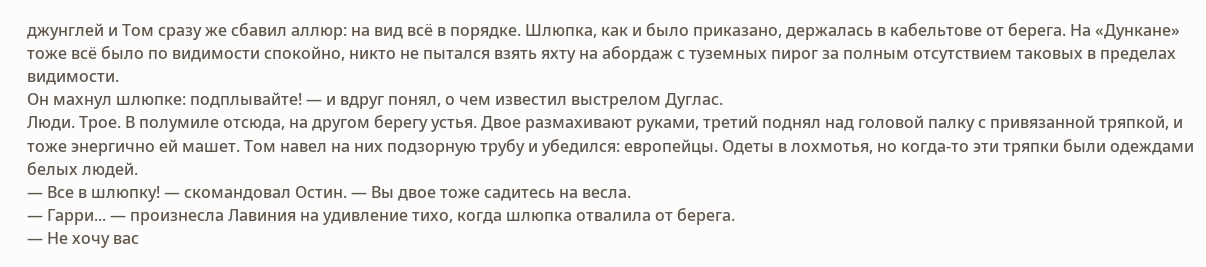джунглей и Том сразу же сбавил аллюр: на вид всё в порядке. Шлюпка, как и было приказано, держалась в кабельтове от берега. На «Дункане» тоже всё было по видимости спокойно, никто не пытался взять яхту на абордаж с туземных пирог за полным отсутствием таковых в пределах видимости.
Он махнул шлюпке: подплывайте! — и вдруг понял, о чем известил выстрелом Дуглас.
Люди. Трое. В полумиле отсюда, на другом берегу устья. Двое размахивают руками, третий поднял над головой палку с привязанной тряпкой, и тоже энергично ей машет. Том навел на них подзорную трубу и убедился: европейцы. Одеты в лохмотья, но когда-то эти тряпки были одеждами белых людей.
— Все в шлюпку! — скомандовал Остин. — Вы двое тоже садитесь на весла.
— Гарри... — произнесла Лавиния на удивление тихо, когда шлюпка отвалила от берега.
— Не хочу вас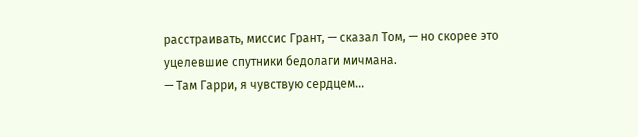расстраивать, миссис Грант, — сказал Том, — но скорее это уцелевшие спутники бедолаги мичмана.
— Там Гарри, я чувствую сердцем...